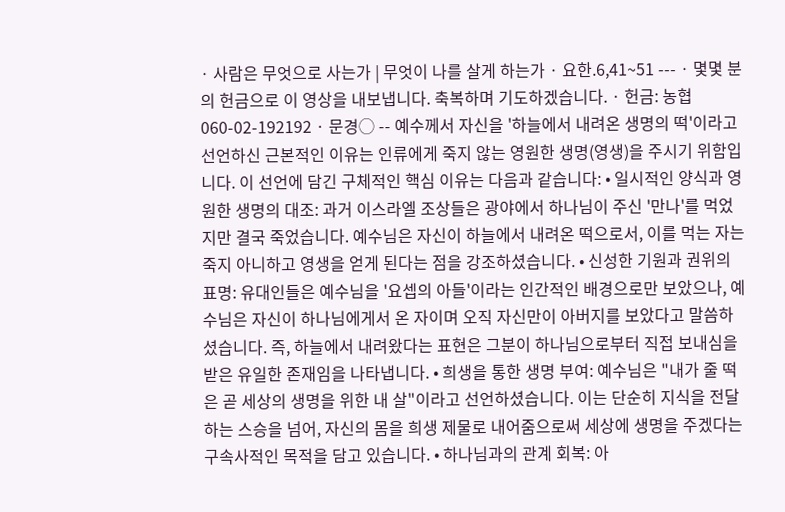· 사람은 무엇으로 사는가 | 무엇이 나를 살게 하는가 · 요한.6,41~51 --- · 몇몇 분의 헌금으로 이 영상을 내보냅니다. 축복하며 기도하겠습니다. · 헌금: 농협 060-02-192192 · 문경◯ -- 예수께서 자신을 '하늘에서 내려온 생명의 떡'이라고 선언하신 근본적인 이유는 인류에게 죽지 않는 영원한 생명(영생)을 주시기 위함입니다. 이 선언에 담긴 구체적인 핵심 이유는 다음과 같습니다: • 일시적인 양식과 영원한 생명의 대조: 과거 이스라엘 조상들은 광야에서 하나님이 주신 '만나'를 먹었지만 결국 죽었습니다. 예수님은 자신이 하늘에서 내려온 떡으로서, 이를 먹는 자는 죽지 아니하고 영생을 얻게 된다는 점을 강조하셨습니다. • 신성한 기원과 권위의 표명: 유대인들은 예수님을 '요셉의 아들'이라는 인간적인 배경으로만 보았으나, 예수님은 자신이 하나님에게서 온 자이며 오직 자신만이 아버지를 보았다고 말씀하셨습니다. 즉, 하늘에서 내려왔다는 표현은 그분이 하나님으로부터 직접 보내심을 받은 유일한 존재임을 나타냅니다. • 희생을 통한 생명 부여: 예수님은 "내가 줄 떡은 곧 세상의 생명을 위한 내 살"이라고 선언하셨습니다. 이는 단순히 지식을 전달하는 스승을 넘어, 자신의 몸을 희생 제물로 내어줌으로써 세상에 생명을 주겠다는 구속사적인 목적을 담고 있습니다. • 하나님과의 관계 회복: 아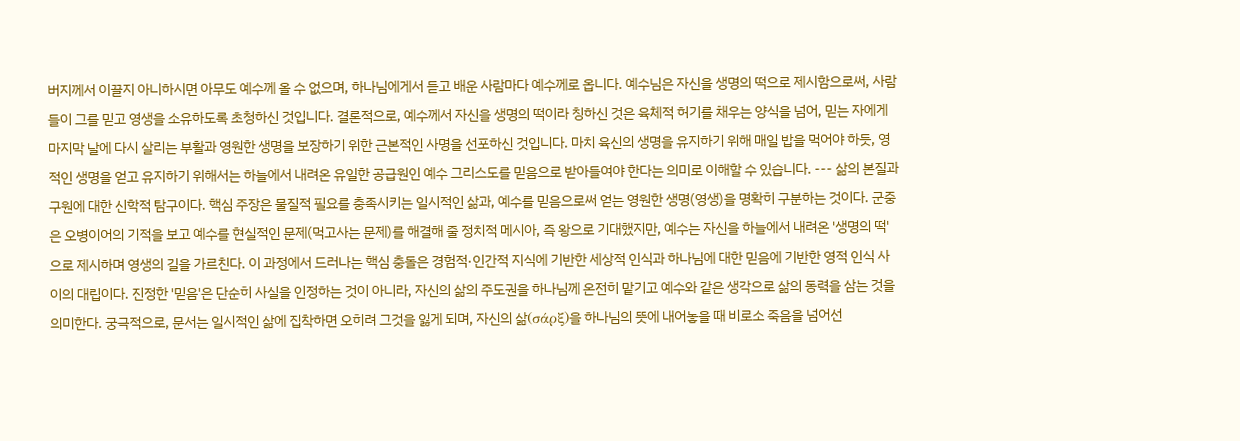버지께서 이끌지 아니하시면 아무도 예수께 올 수 없으며, 하나님에게서 듣고 배운 사람마다 예수께로 옵니다. 예수님은 자신을 생명의 떡으로 제시함으로써, 사람들이 그를 믿고 영생을 소유하도록 초청하신 것입니다. 결론적으로, 예수께서 자신을 생명의 떡이라 칭하신 것은 육체적 허기를 채우는 양식을 넘어, 믿는 자에게 마지막 날에 다시 살리는 부활과 영원한 생명을 보장하기 위한 근본적인 사명을 선포하신 것입니다. 마치 육신의 생명을 유지하기 위해 매일 밥을 먹어야 하듯, 영적인 생명을 얻고 유지하기 위해서는 하늘에서 내려온 유일한 공급원인 예수 그리스도를 믿음으로 받아들여야 한다는 의미로 이해할 수 있습니다. --- 삶의 본질과 구원에 대한 신학적 탐구이다. 핵심 주장은 물질적 필요를 충족시키는 일시적인 삶과, 예수를 믿음으로써 얻는 영원한 생명(영생)을 명확히 구분하는 것이다. 군중은 오병이어의 기적을 보고 예수를 현실적인 문제(먹고사는 문제)를 해결해 줄 정치적 메시아, 즉 왕으로 기대했지만, 예수는 자신을 하늘에서 내려온 '생명의 떡'으로 제시하며 영생의 길을 가르친다. 이 과정에서 드러나는 핵심 충돌은 경험적·인간적 지식에 기반한 세상적 인식과 하나님에 대한 믿음에 기반한 영적 인식 사이의 대립이다. 진정한 '믿음'은 단순히 사실을 인정하는 것이 아니라, 자신의 삶의 주도권을 하나님께 온전히 맡기고 예수와 같은 생각으로 삶의 동력을 삼는 것을 의미한다. 궁극적으로, 문서는 일시적인 삶에 집착하면 오히려 그것을 잃게 되며, 자신의 삶(σάρξ)을 하나님의 뜻에 내어놓을 때 비로소 죽음을 넘어선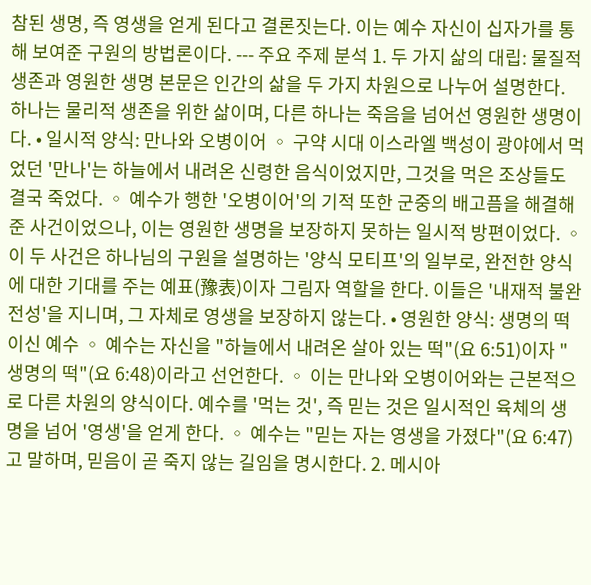참된 생명, 즉 영생을 얻게 된다고 결론짓는다. 이는 예수 자신이 십자가를 통해 보여준 구원의 방법론이다. --- 주요 주제 분석 1. 두 가지 삶의 대립: 물질적 생존과 영원한 생명 본문은 인간의 삶을 두 가지 차원으로 나누어 설명한다. 하나는 물리적 생존을 위한 삶이며, 다른 하나는 죽음을 넘어선 영원한 생명이다. • 일시적 양식: 만나와 오병이어 ◦ 구약 시대 이스라엘 백성이 광야에서 먹었던 '만나'는 하늘에서 내려온 신령한 음식이었지만, 그것을 먹은 조상들도 결국 죽었다. ◦ 예수가 행한 '오병이어'의 기적 또한 군중의 배고픔을 해결해 준 사건이었으나, 이는 영원한 생명을 보장하지 못하는 일시적 방편이었다. ◦ 이 두 사건은 하나님의 구원을 설명하는 '양식 모티프'의 일부로, 완전한 양식에 대한 기대를 주는 예표(豫表)이자 그림자 역할을 한다. 이들은 '내재적 불완전성'을 지니며, 그 자체로 영생을 보장하지 않는다. • 영원한 양식: 생명의 떡이신 예수 ◦ 예수는 자신을 "하늘에서 내려온 살아 있는 떡"(요 6:51)이자 "생명의 떡"(요 6:48)이라고 선언한다. ◦ 이는 만나와 오병이어와는 근본적으로 다른 차원의 양식이다. 예수를 '먹는 것', 즉 믿는 것은 일시적인 육체의 생명을 넘어 '영생'을 얻게 한다. ◦ 예수는 "믿는 자는 영생을 가졌다"(요 6:47)고 말하며, 믿음이 곧 죽지 않는 길임을 명시한다. 2. 메시아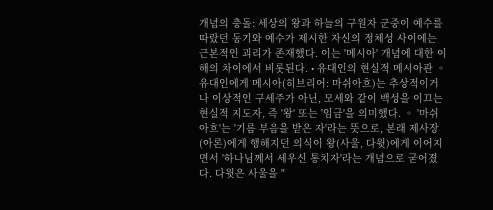개념의 충돌: 세상의 왕과 하늘의 구원자 군중이 예수를 따랐던 동기와 예수가 제시한 자신의 정체성 사이에는 근본적인 괴리가 존재했다. 이는 '메시아' 개념에 대한 이해의 차이에서 비롯된다. • 유대인의 현실적 메시아관 ◦ 유대인에게 메시아(히브리어: 마쉬아흐)는 추상적이거나 이상적인 구세주가 아닌, 모세와 같이 백성을 이끄는 현실적 지도자, 즉 '왕' 또는 '임금'을 의미했다. ◦ '마쉬아흐'는 '기름 부음을 받은 자'라는 뜻으로, 본래 제사장(아론)에게 행해지던 의식이 왕(사울, 다윗)에게 이어지면서 '하나님께서 세우신 통치자'라는 개념으로 굳어졌다. 다윗은 사울을 "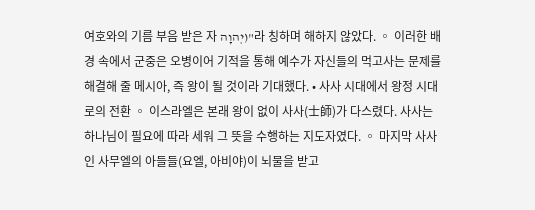여호와의 기름 부음 받은 자 יְהוָה)"라 칭하며 해하지 않았다. ◦ 이러한 배경 속에서 군중은 오병이어 기적을 통해 예수가 자신들의 먹고사는 문제를 해결해 줄 메시아, 즉 왕이 될 것이라 기대했다. • 사사 시대에서 왕정 시대로의 전환 ◦ 이스라엘은 본래 왕이 없이 사사(士師)가 다스렸다. 사사는 하나님이 필요에 따라 세워 그 뜻을 수행하는 지도자였다. ◦ 마지막 사사인 사무엘의 아들들(요엘, 아비야)이 뇌물을 받고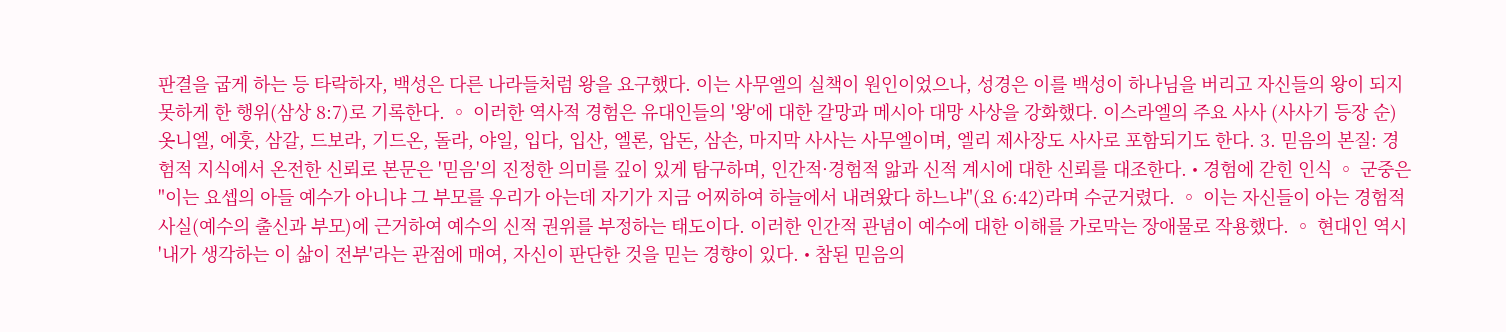판결을 굽게 하는 등 타락하자, 백성은 다른 나라들처럼 왕을 요구했다. 이는 사무엘의 실책이 원인이었으나, 성경은 이를 백성이 하나님을 버리고 자신들의 왕이 되지 못하게 한 행위(삼상 8:7)로 기록한다. ◦ 이러한 역사적 경험은 유대인들의 '왕'에 대한 갈망과 메시아 대망 사상을 강화했다. 이스라엘의 주요 사사 (사사기 등장 순) 옷니엘, 에훗, 삼갈, 드보라, 기드온, 돌라, 야일, 입다, 입산, 엘론, 압돈, 삼손, 마지막 사사는 사무엘이며, 엘리 제사장도 사사로 포함되기도 한다. 3. 믿음의 본질: 경험적 지식에서 온전한 신뢰로 본문은 '믿음'의 진정한 의미를 깊이 있게 탐구하며, 인간적·경험적 앎과 신적 계시에 대한 신뢰를 대조한다. • 경험에 갇힌 인식 ◦ 군중은 "이는 요셉의 아들 예수가 아니냐 그 부모를 우리가 아는데 자기가 지금 어찌하여 하늘에서 내려왔다 하느냐"(요 6:42)라며 수군거렸다. ◦ 이는 자신들이 아는 경험적 사실(예수의 출신과 부모)에 근거하여 예수의 신적 권위를 부정하는 태도이다. 이러한 인간적 관념이 예수에 대한 이해를 가로막는 장애물로 작용했다. ◦ 현대인 역시 '내가 생각하는 이 삶이 전부'라는 관점에 매여, 자신이 판단한 것을 믿는 경향이 있다. • 참된 믿음의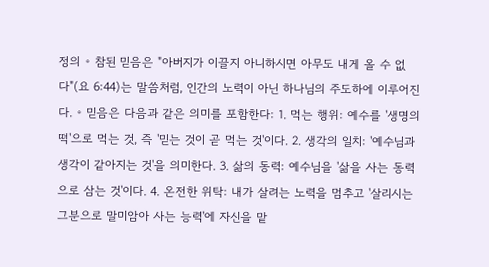정의 ◦ 참된 믿음은 "아버지가 이끌지 아니하시면 아무도 내게 올 수 없다"(요 6:44)는 말씀처럼, 인간의 노력이 아닌 하나님의 주도하에 이루어진다. ◦ 믿음은 다음과 같은 의미를 포함한다: 1. 먹는 행위: 예수를 '생명의 떡'으로 먹는 것, 즉 '믿는 것이 곧 먹는 것'이다. 2. 생각의 일치: '예수님과 생각이 같아지는 것'을 의미한다. 3. 삶의 동력: 예수님을 '삶을 사는 동력으로 삼는 것'이다. 4. 온전한 위탁: 내가 살려는 노력을 멈추고 '살리시는 그분으로 말미암아 사는 능력'에 자신을 맡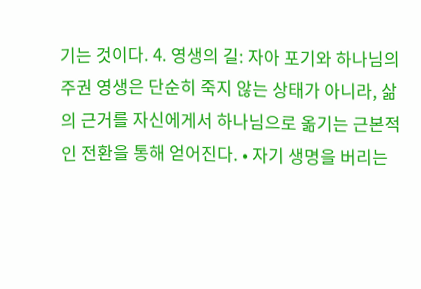기는 것이다. 4. 영생의 길: 자아 포기와 하나님의 주권 영생은 단순히 죽지 않는 상태가 아니라, 삶의 근거를 자신에게서 하나님으로 옮기는 근본적인 전환을 통해 얻어진다. • 자기 생명을 버리는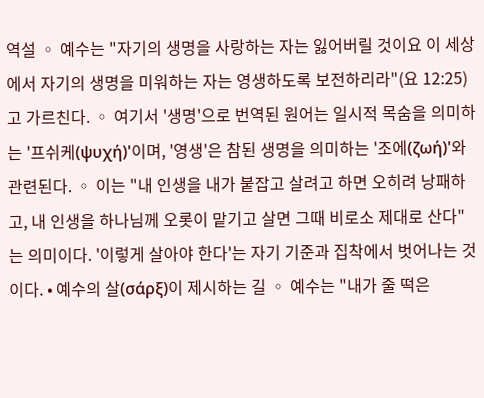역설 ◦ 예수는 "자기의 생명을 사랑하는 자는 잃어버릴 것이요 이 세상에서 자기의 생명을 미워하는 자는 영생하도록 보전하리라"(요 12:25)고 가르친다. ◦ 여기서 '생명'으로 번역된 원어는 일시적 목숨을 의미하는 '프쉬케(ψυχή)'이며, '영생'은 참된 생명을 의미하는 '조에(ζωή)'와 관련된다. ◦ 이는 "내 인생을 내가 붙잡고 살려고 하면 오히려 낭패하고, 내 인생을 하나님께 오롯이 맡기고 살면 그때 비로소 제대로 산다"는 의미이다. '이렇게 살아야 한다'는 자기 기준과 집착에서 벗어나는 것이다. • 예수의 살(σάρξ)이 제시하는 길 ◦ 예수는 "내가 줄 떡은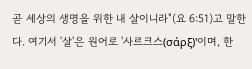곧 세상의 생명을 위한 내 살이니라"(요 6:51)고 말한다. 여기서 '살'은 원어로 '사르크스(σάρξ)'이며, 한